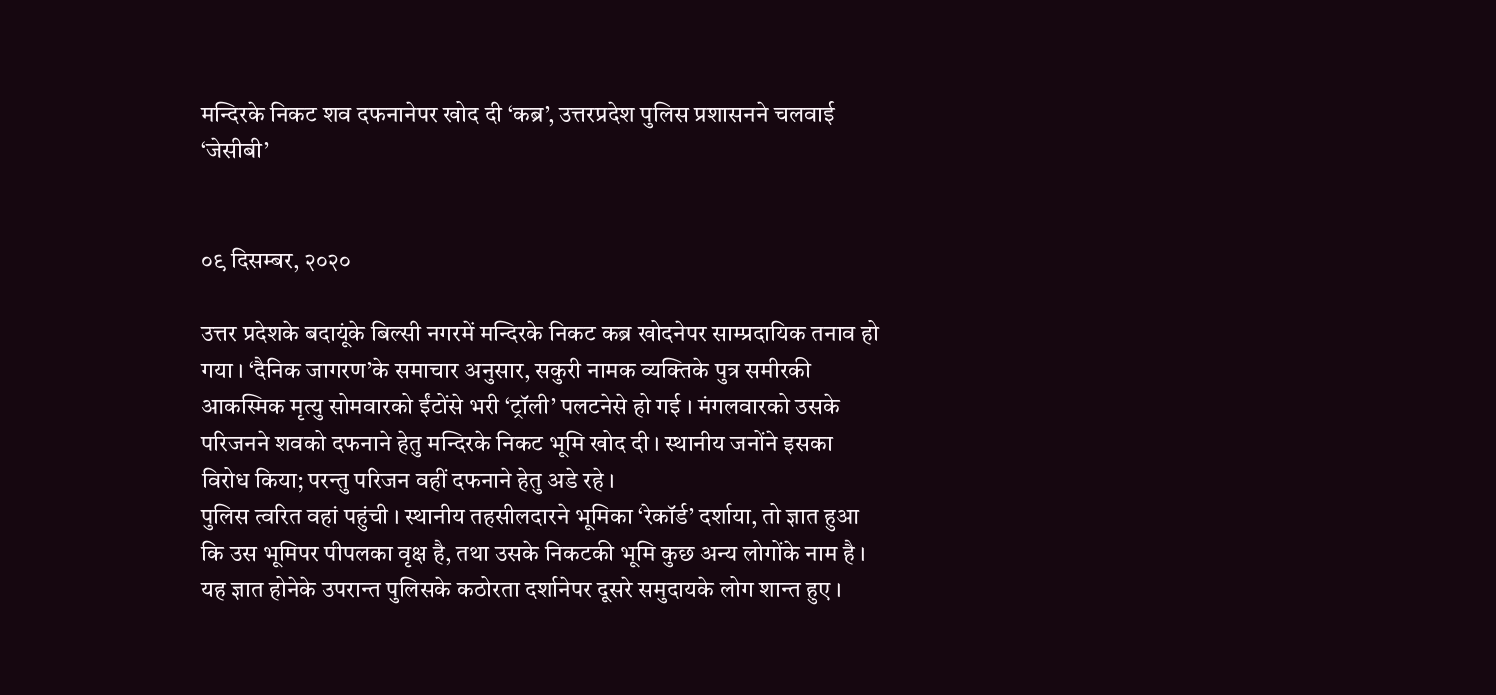मन्दिरके निकट शव दफनानेपर खोद दी ‘कब्र’, उत्तरप्रदेश पुलिस प्रशासनने चलवाई ‘जेसीबी’


०९ दिसम्बर, २०२०

उत्तर प्रदेशके बदायूंके बिल्सी नगरमें मन्दिरके निकट कब्र खोदनेपर साम्प्रदायिक तनाव हो गया । ‘दैनिक जागरण’के समाचार अनुसार, सकुरी नामक व्यक्तिके पुत्र समीरकी आकस्मिक मृत्यु सोमवारको ईंटोंसे भरी ‘ट्रॉली’ पलटनेसे हो गई । मंगलवारको उसके परिजनने शवको दफनाने हेतु मन्दिरके निकट भूमि खोद दी । स्थानीय जनोंने इसका विरोध किया; परन्तु परिजन वहीं दफनाने हेतु अडे रहे ।
पुलिस त्वरित वहां पहुंची । स्थानीय तहसीलदारने भूमिका ‘रेकॉर्ड’ दर्शाया, तो ज्ञात हुआ कि उस भूमिपर पीपलका वृक्ष है, तथा उसके निकटकी भूमि कुछ अन्य लोगोंके नाम है । यह ज्ञात होनेके उपरान्त पुलिसके कठोरता दर्शानेपर दूसरे समुदायके लोग शान्त हुए ।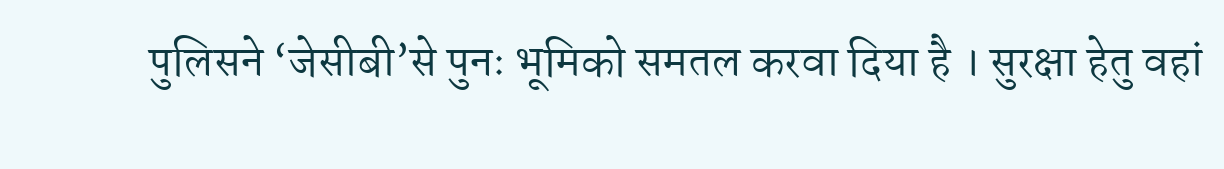पुलिसने ‘जेसीबी’से पुनः भूमिको समतल करवा दिया है । सुरक्षा हेतु वहां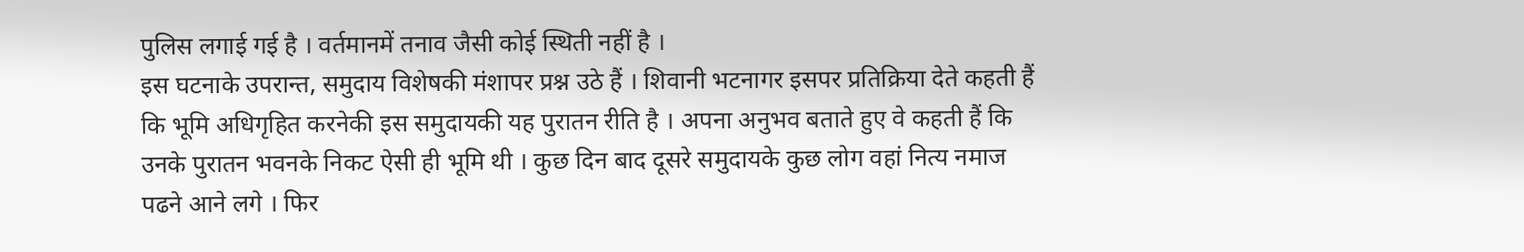पुलिस लगाई गई है । वर्तमानमें तनाव जैसी कोई स्थिती नहीं है ।
इस घटनाके उपरान्त, समुदाय विशेषकी मंशापर प्रश्न उठे हैं । शिवानी भटनागर इसपर प्रतिक्रिया देते कहती हैं कि भूमि अधिगृहित करनेकी इस समुदायकी यह पुरातन रीति है । अपना अनुभव बताते हुए वे कहती हैं कि उनके पुरातन भवनके निकट ऐसी ही भूमि थी । कुछ दिन बाद दूसरे समुदायके कुछ लोग वहां नित्य नमाज पढने आने लगे । फिर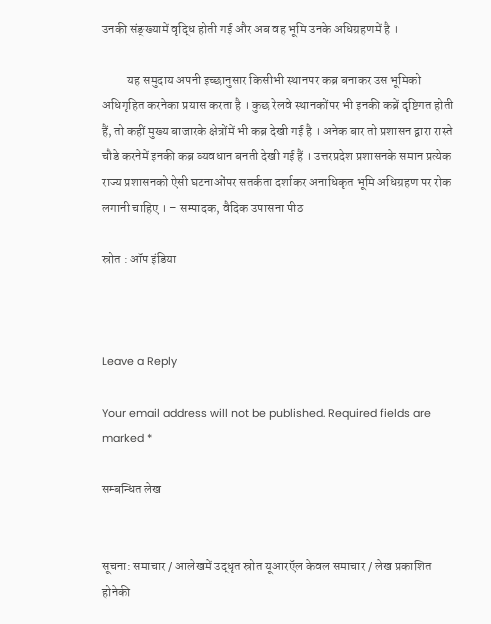उनकी संङ्ख्यामें वृद्धि होती गई और अब वह भूमि उनके अधिग्रहणमें है ।

          यह समुदाय अपनी इच्छानुसार किसीभी स्थानपर कब्र बनाकर उस भूमिको अधिगृहित करनेका प्रयास करता है । कुछ रेलवे स्थानकोंपर भी इनकी कब्रें दृष्टिगत होती हैं, तो कहीं मुख्य बाजारके क्षेत्रोंमें भी कब्र देखी गई है । अनेक बार तो प्रशासन द्वारा रास्ते चौडे करनेमें इनकी कब्र व्यवधान बनती देखी गई हैं । उत्तरप्रदेश प्रशासनके समान प्रत्येक राज्य प्रशासनको ऐसी घटनाओंपर सतर्कता दर्शाकर अनाधिकृत भूमि अधिग्रहण पर रोक लगानी चाहिए । – सम्पादक, वैदिक उपासना पीठ

स्रोत : ऑप इंडिया



Leave a Reply

Your email address will not be published. Required fields are marked *

सम्बन्धित लेख


सूचना: समाचार / आलेखमें उद्धृत स्रोत यूआरऍल केवल समाचार / लेख प्रकाशित होनेकी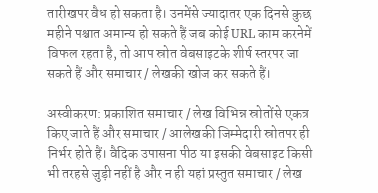तारीखपर वैध हो सकता है। उनमेंसे ज्यादातर एक दिनसे कुछ महीने पश्चात अमान्य हो सकते हैं जब कोई URL काम करनेमें विफल रहता है, तो आप स्रोत वेबसाइटके शीर्ष स्तरपर जा सकते हैं और समाचार / लेखकी खोज कर सकते हैं।

अस्वीकरण: प्रकाशित समाचार / लेख विभिन्न स्रोतोंसे एकत्र किए जाते हैं और समाचार / आलेखकी जिम्मेदारी स्रोतपर ही निर्भर होते हैं। वैदिक उपासना पीठ या इसकी वेबसाइट किसी भी तरहसे जुड़ी नहीं है और न ही यहां प्रस्तुत समाचार / लेख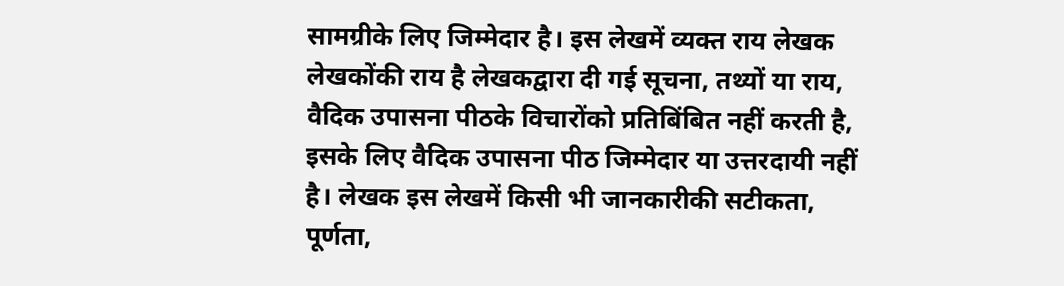सामग्रीके लिए जिम्मेदार है। इस लेखमें व्यक्त राय लेखक लेखकोंकी राय है लेखकद्वारा दी गई सूचना, तथ्यों या राय, वैदिक उपासना पीठके विचारोंको प्रतिबिंबित नहीं करती है, इसके लिए वैदिक उपासना पीठ जिम्मेदार या उत्तरदायी नहीं है। लेखक इस लेखमें किसी भी जानकारीकी सटीकता, पूर्णता,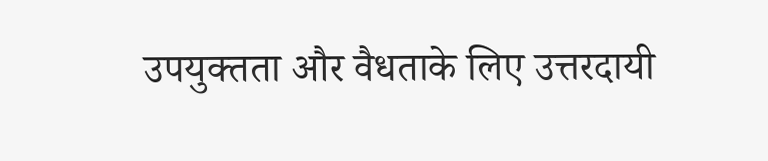उपयुक्तता और वैधताके लिए उत्तरदायी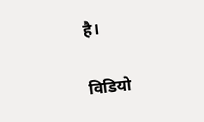है।

विडियो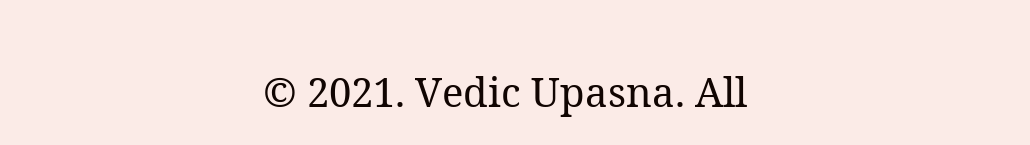© 2021. Vedic Upasna. All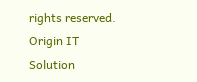rights reserved. Origin IT Solution